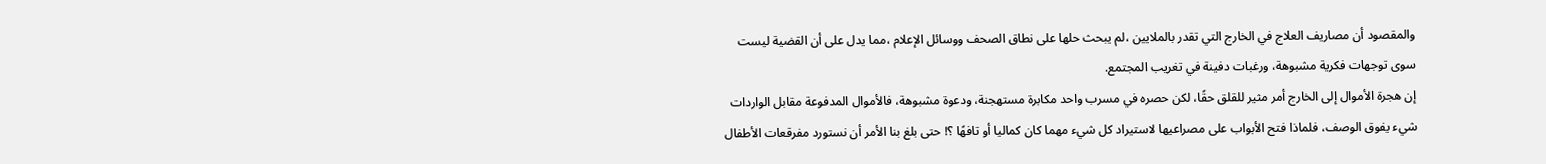والمقصود أن مصاريف العلاج في الخارج التي تقدر بالملايين ،لم يبحث حلها على نطاق الصحف ووسائل الإعلام ،مما يدل على أن القضية ليست سوى توجهات فكرية مشبوهة، ورغبات دفينة في تغريب المجتمع.
إن هجرة الأموال إلى الخارج أمر مثير للقلق حقًا، لكن حصره في مسرب واحد مكابرة مستهجنة، ودعوة مشبوهة، فالأموال المدفوعة مقابل الواردات شيء يفوق الوصف، فلماذا فتح الأبواب على مصراعيها لاستيراد كل شيء مهما كان كماليا أو تافهًا ؟! حتى بلغ بنا الأمر أن نستورد مفرقعات الأطفال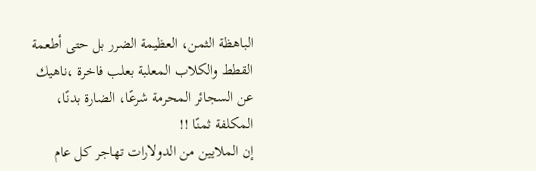الباهظة الثمن، العظيمة الضرر بل حتى أطعمة القطط والكلاب المعلبة بعلب فاخرة ،ناهيك عن السجائر المحرمة شرعًا، الضارة بدنًا، المكلفة ثمنًا !!
إن الملايين من الدولارات تهاجر كل عام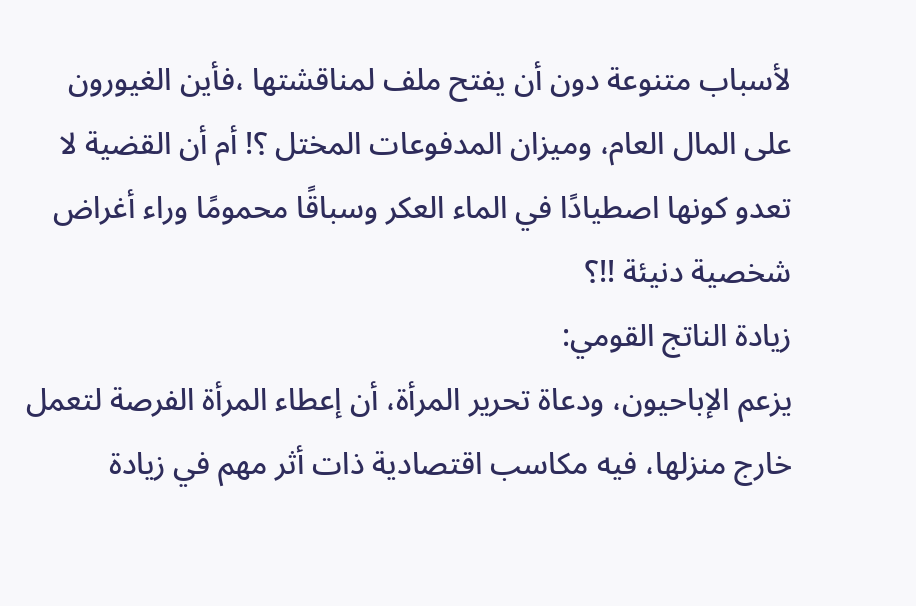لأسباب متنوعة دون أن يفتح ملف لمناقشتها ،فأين الغيورون على المال العام، وميزان المدفوعات المختل ؟! أم أن القضية لا تعدو كونها اصطيادًا في الماء العكر وسباقًا محمومًا وراء أغراض شخصية دنيئة !!؟
زيادة الناتج القومي:
يزعم الإباحيون، ودعاة تحرير المرأة، أن إعطاء المرأة الفرصة لتعمل خارج منزلها، فيه مكاسب اقتصادية ذات أثر مهم في زيادة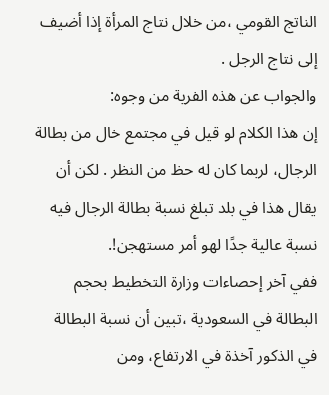الناتج القومي ،من خلال نتاج المرأة إذا أضيف إلى نتاج الرجل .
والجواب عن هذه الفرية من وجوه:
إن هذا الكلام لو قيل في مجتمع خال من بطالة الرجال، لربما كان له حظ من النظر . لكن أن يقال هذا في بلد تبلغ نسبة بطالة الرجال فيه نسبة عالية جدًا لهو أمر مستهجن!.
ففي آخر إحصاءات وزارة التخطيط بحجم البطالة في السعودية ،تبين أن نسبة البطالة في الذكور آخذة في الارتفاع، ومن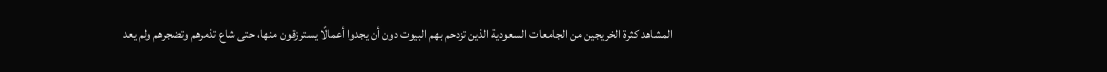المشاهد كثرة الخريجين من الجامعات السعودية الذين تزدحم بهم البيوت دون أن يجدوا أعمالًا يسترزقون منها، حتى شاع تذمرهم وتضجرهم ولم يعد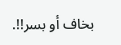بخاف أو بسر!!.